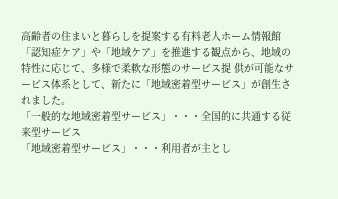高齢者の住まいと暮らしを提案する有料老人ホーム情報館
「認知症ケア」や「地域ケア」を推進する観点から、地域の特性に応じて、多様で柔軟な形態のサービス提 供が可能なサービス体系として、新たに「地域密着型サービス」が創生されました。
「一般的な地域密着型サービス」・・・全国的に共通する従来型サービス
「地域密着型サービス」・・・利用者が主とし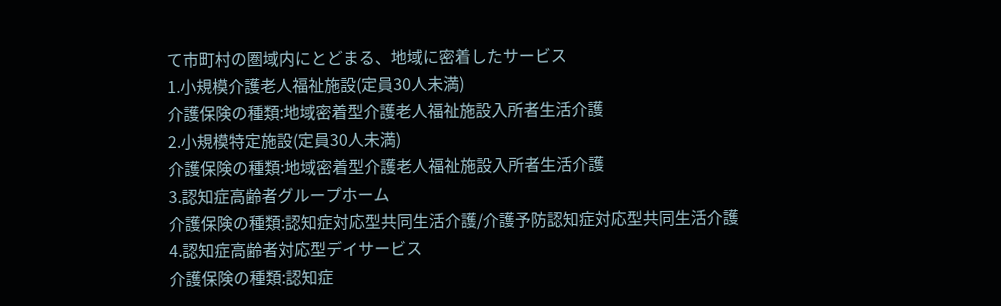て市町村の圏域内にとどまる、地域に密着したサービス
1.小規模介護老人福祉施設(定員30人未満)
介護保険の種類:地域密着型介護老人福祉施設入所者生活介護
2.小規模特定施設(定員30人未満)
介護保険の種類:地域密着型介護老人福祉施設入所者生活介護
3.認知症高齢者グループホーム
介護保険の種類:認知症対応型共同生活介護/介護予防認知症対応型共同生活介護
4.認知症高齢者対応型デイサービス
介護保険の種類:認知症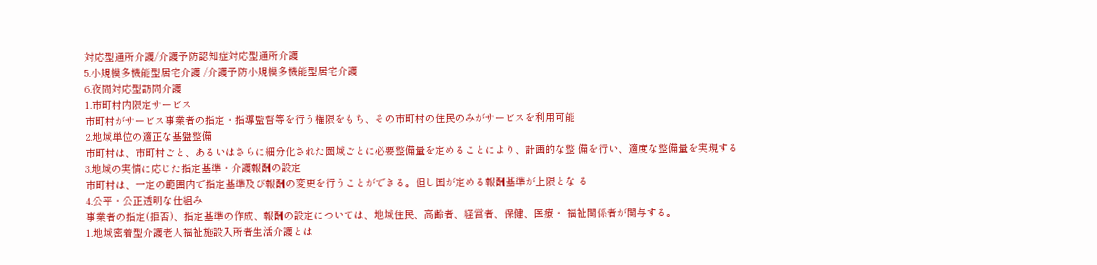対応型通所介護/介護予防認知症対応型通所介護
5.小規模多機能型居宅介護 /介護予防小規模多機能型居宅介護
6.夜間対応型訪問介護
1.市町村内限定サービス
市町村がサービス事業者の指定・指導監督等を行う権限をもち、その市町村の住民のみがサービスを利用可能
2.地域単位の適正な基盤整備
市町村は、市町村ごと、あるいはさらに細分化された圏域ごとに必要整備量を定めることにより、計画的な整 備を行い、適度な整備量を実現する
3.地域の実情に応じた指定基準・介護報酬の設定
市町村は、一定の範囲内で指定基準及び報酬の変更を行うことができる。但し国が定める報酬基準が上限とな る
4.公平・公正透明な仕組み
事業者の指定(拒否)、指定基準の作成、報酬の設定については、地域住民、高齢者、経営者、保健、医療・ 福祉関係者が関与する。
1.地域密着型介護老人福祉施設入所者生活介護とは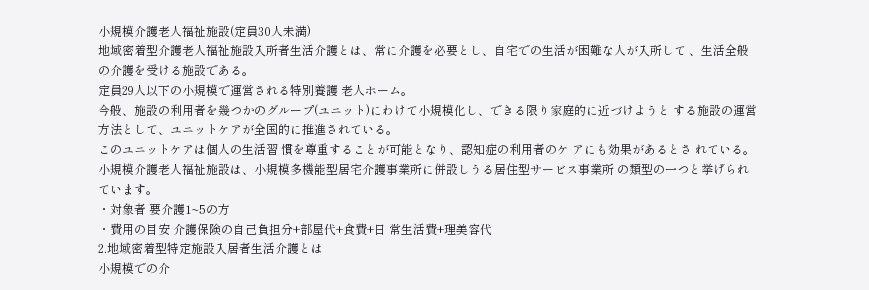小規模介護老人福祉施設(定員30人未満)
地域密着型介護老人福祉施設入所者生活介護とは、常に介護を必要とし、自宅での生活が困難な人が入所して 、生活全般の介護を受ける施設である。
定員29人以下の小規模で運営される特別養護 老人ホーム。
今般、施設の利用者を幾つかのグループ(ユニット)にわけて小規模化し、できる限り家庭的に近づけようと する施設の運営方法として、ユニットケアが全国的に推進されている。
このユニットケアは個人の生活習 慣を尊重することが可能となり、認知症の利用者のケ アにも効果があるとさ れている。
小規模介護老人福祉施設は、小規模多機能型居宅介護事業所に併設しうる居住型サービス事業所 の類型の一つと挙げられています。
・対象者 要介護1~5の方
・費用の目安 介護保険の自己負担分+部屋代+食費+日 常生活費+理美容代
2.地域密着型特定施設入居者生活介護とは
小規模での介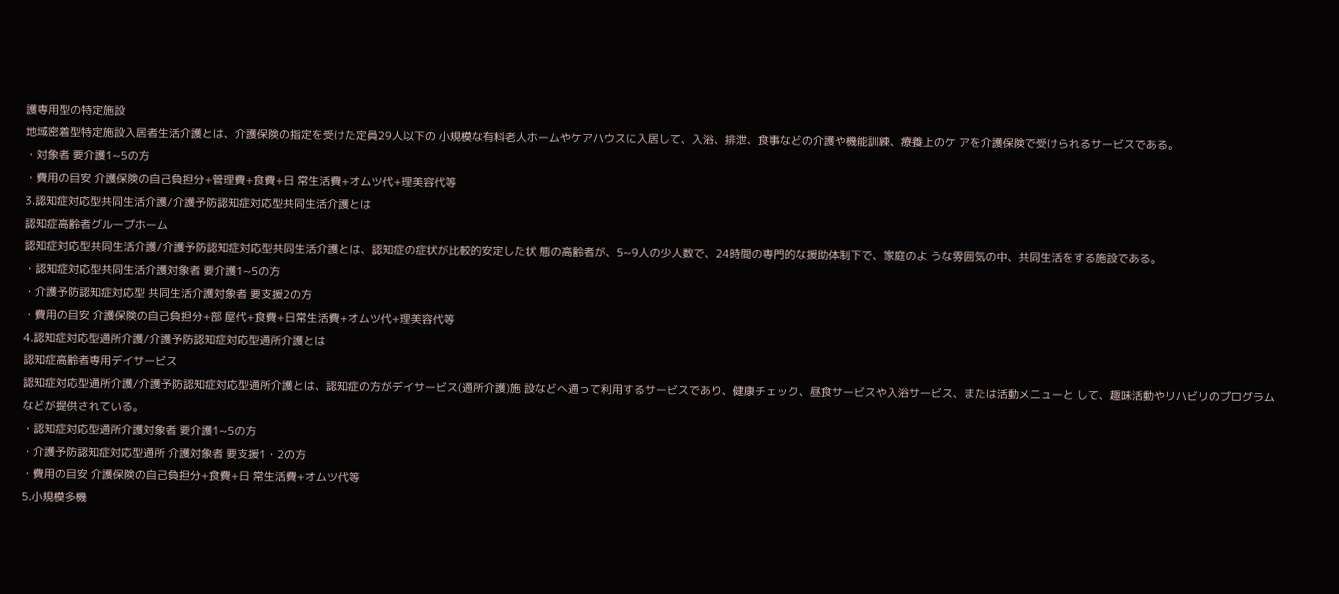護専用型の特定施設
地域密着型特定施設入居者生活介護とは、介護保険の指定を受けた定員29人以下の 小規模な有料老人ホームやケアハウスに入居して、入浴、排泄、食事などの介護や機能訓練、療養上のケ アを介護保険で受けられるサービスである。
・対象者 要介護1~5の方
・費用の目安 介護保険の自己負担分+管理費+食費+日 常生活費+オムツ代+理美容代等
3.認知症対応型共同生活介護/介護予防認知症対応型共同生活介護とは
認知症高齢者グループホーム
認知症対応型共同生活介護/介護予防認知症対応型共同生活介護とは、認知症の症状が比較的安定した状 態の高齢者が、5~9人の少人数で、24時間の専門的な援助体制下で、家庭のよ うな雰囲気の中、共同生活をする施設である。
・認知症対応型共同生活介護対象者 要介護1~5の方
・介護予防認知症対応型 共同生活介護対象者 要支援2の方
・費用の目安 介護保険の自己負担分+部 屋代+食費+日常生活費+オムツ代+理美容代等
4.認知症対応型通所介護/介護予防認知症対応型通所介護とは
認知症高齢者専用デイサービス
認知症対応型通所介護/介護予防認知症対応型通所介護とは、認知症の方がデイサービス(通所介護)施 設などへ通って利用するサービスであり、健康チェック、昼食サービスや入浴サービス、または活動メニューと して、趣味活動やリハビリのプログラムなどが提供されている。
・認知症対応型通所介護対象者 要介護1~5の方
・介護予防認知症対応型通所 介護対象者 要支援1・2の方
・費用の目安 介護保険の自己負担分+食費+日 常生活費+オムツ代等
5.小規模多機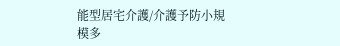能型居宅介護/介護予防小規模多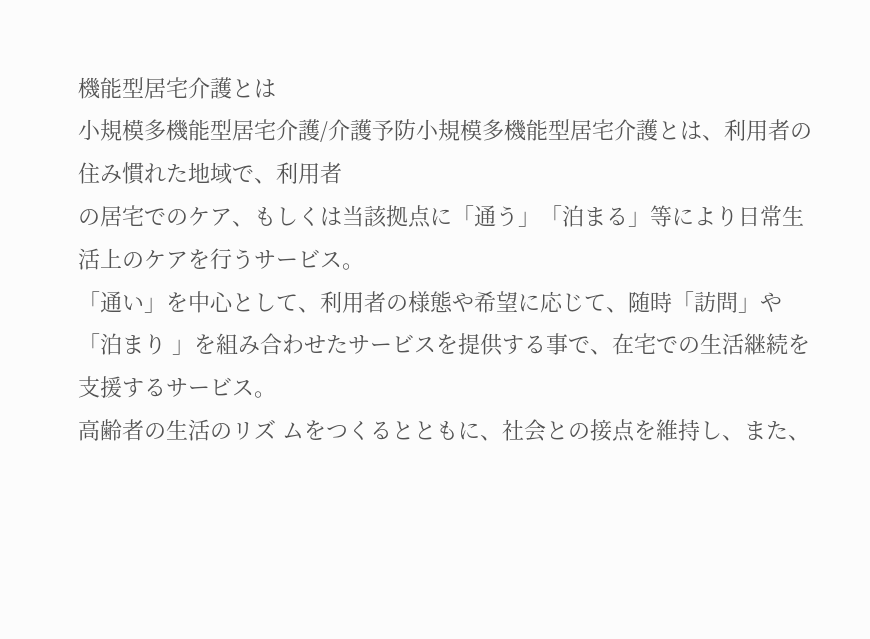機能型居宅介護とは
小規模多機能型居宅介護/介護予防小規模多機能型居宅介護とは、利用者の住み慣れた地域で、利用者
の居宅でのケア、もしくは当該拠点に「通う」「泊まる」等により日常生活上のケアを行うサービス。
「通い」を中心として、利用者の様態や希望に応じて、随時「訪問」や「泊まり 」を組み合わせたサービスを提供する事で、在宅での生活継続を支援するサービス。
高齢者の生活のリズ ムをつくるとともに、社会との接点を維持し、また、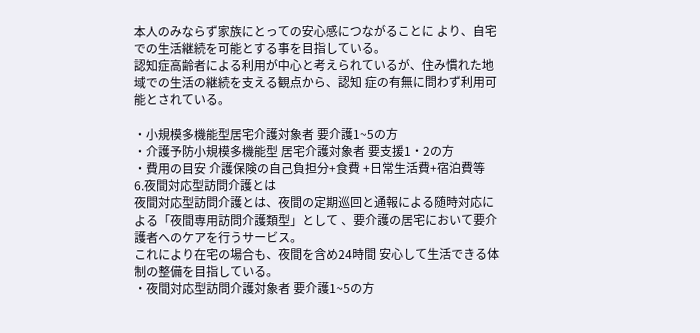本人のみならず家族にとっての安心感につながることに より、自宅での生活継続を可能とする事を目指している。
認知症高齢者による利用が中心と考えられているが、住み慣れた地域での生活の継続を支える観点から、認知 症の有無に問わず利用可能とされている。

・小規模多機能型居宅介護対象者 要介護1~5の方
・介護予防小規模多機能型 居宅介護対象者 要支援1・2の方
・費用の目安 介護保険の自己負担分+食費 +日常生活費+宿泊費等
6.夜間対応型訪問介護とは
夜間対応型訪問介護とは、夜間の定期巡回と通報による随時対応による「夜間専用訪問介護類型」として 、要介護の居宅において要介護者へのケアを行うサービス。
これにより在宅の場合も、夜間を含め24時間 安心して生活できる体制の整備を目指している。
・夜間対応型訪問介護対象者 要介護1~5の方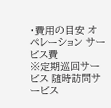・費用の目安 オペレーション サービス費
※定期巡回サービス 随時訪問サービス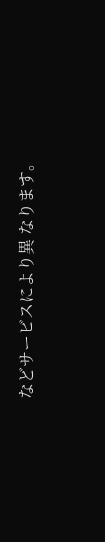などサービスにより異 なります。